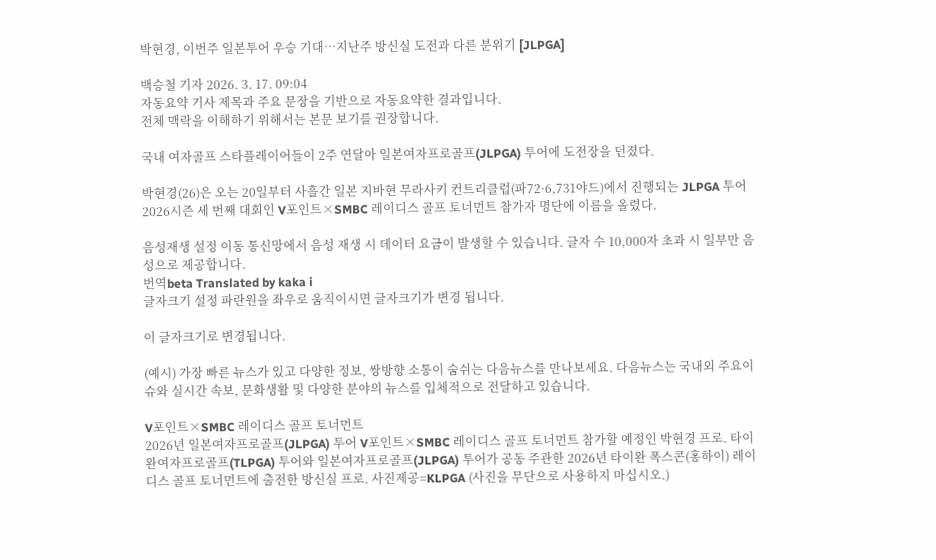박현경, 이번주 일본투어 우승 기대…지난주 방신실 도전과 다른 분위기 [JLPGA]

백승철 기자 2026. 3. 17. 09:04
자동요약 기사 제목과 주요 문장을 기반으로 자동요약한 결과입니다.
전체 맥락을 이해하기 위해서는 본문 보기를 권장합니다.

국내 여자골프 스타플레이어들이 2주 연달아 일본여자프로골프(JLPGA) 투어에 도전장을 던졌다.

박현경(26)은 오는 20일부터 사흘간 일본 지바현 무라사키 컨트리클럽(파72·6,731야드)에서 진행되는 JLPGA 투어 2026시즌 세 번째 대회인 V포인트×SMBC 레이디스 골프 토너먼트 참가자 명단에 이름을 올렸다.

음성재생 설정 이동 통신망에서 음성 재생 시 데이터 요금이 발생할 수 있습니다. 글자 수 10,000자 초과 시 일부만 음성으로 제공합니다.
번역beta Translated by kaka i
글자크기 설정 파란원을 좌우로 움직이시면 글자크기가 변경 됩니다.

이 글자크기로 변경됩니다.

(예시) 가장 빠른 뉴스가 있고 다양한 정보, 쌍방향 소통이 숨쉬는 다음뉴스를 만나보세요. 다음뉴스는 국내외 주요이슈와 실시간 속보, 문화생활 및 다양한 분야의 뉴스를 입체적으로 전달하고 있습니다.

V포인트×SMBC 레이디스 골프 토너먼트
2026년 일본여자프로골프(JLPGA) 투어 V포인트×SMBC 레이디스 골프 토너먼트 참가할 예정인 박현경 프로. 타이완여자프로골프(TLPGA) 투어와 일본여자프로골프(JLPGA) 투어가 공동 주관한 2026년 타이완 폭스콘(홍하이) 레이디스 골프 토너먼트에 출전한 방신실 프로. 사진제공=KLPGA (사진을 무단으로 사용하지 마십시오.)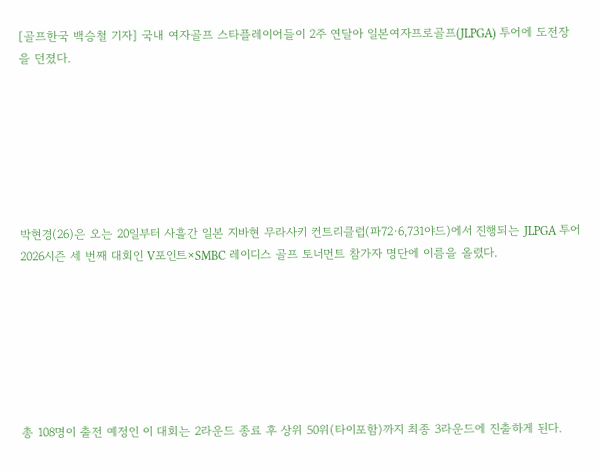[골프한국 백승철 기자] 국내 여자골프 스타플레이어들이 2주 연달아 일본여자프로골프(JLPGA) 투어에 도전장을 던졌다.







박현경(26)은 오는 20일부터 사흘간 일본 지바현 무라사키 컨트리클럽(파72·6,731야드)에서 진행되는 JLPGA 투어 2026시즌 세 번째 대회인 V포인트×SMBC 레이디스 골프 토너먼트 참가자 명단에 이름을 올렸다.







총 108명이 출전 예정인 이 대회는 2라운드 종료 후 상위 50위(타이포함)까지 최종 3라운드에 진출하게 된다.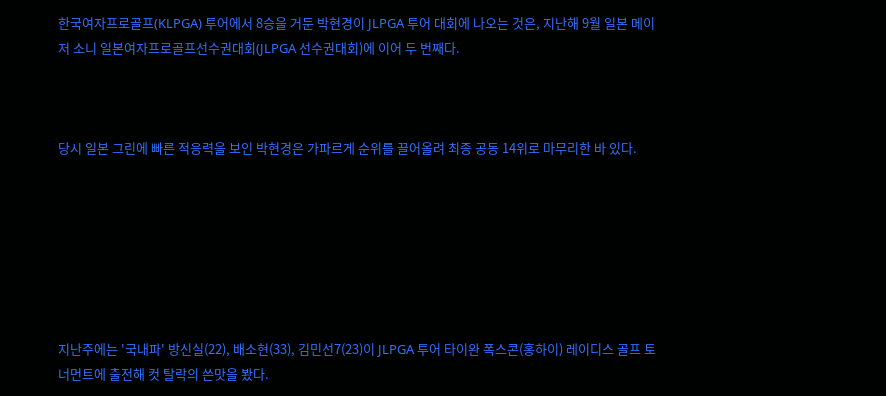한국여자프로골프(KLPGA) 투어에서 8승을 거둔 박현경이 JLPGA 투어 대회에 나오는 것은, 지난해 9월 일본 메이저 소니 일본여자프로골프선수권대회(JLPGA 선수권대회)에 이어 두 번째다.



당시 일본 그린에 빠른 적응력을 보인 박현경은 가파르게 순위를 끌어올려 최종 공동 14위로 마무리한 바 있다.







지난주에는 '국내파' 방신실(22), 배소현(33), 김민선7(23)이 JLPGA 투어 타이완 폭스콘(홍하이) 레이디스 골프 토너먼트에 출전해 컷 탈락의 쓴맛을 봤다.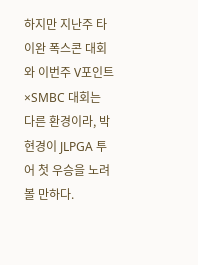하지만 지난주 타이완 폭스콘 대회와 이번주 V포인트×SMBC 대회는 다른 환경이라, 박현경이 JLPGA 투어 첫 우승을 노려볼 만하다.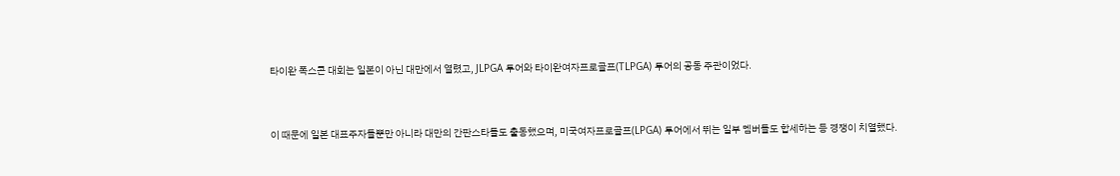타이완 폭스콘 대회는 일본이 아닌 대만에서 열렸고, JLPGA 투어와 타이완여자프로골프(TLPGA) 투어의 공동 주관이었다.



이 때문에 일본 대표주자들뿐만 아니라 대만의 간판스타들도 출동했으며, 미국여자프로골프(LPGA) 투어에서 뛰는 일부 멤버들도 합세하는 등 경쟁이 치열했다.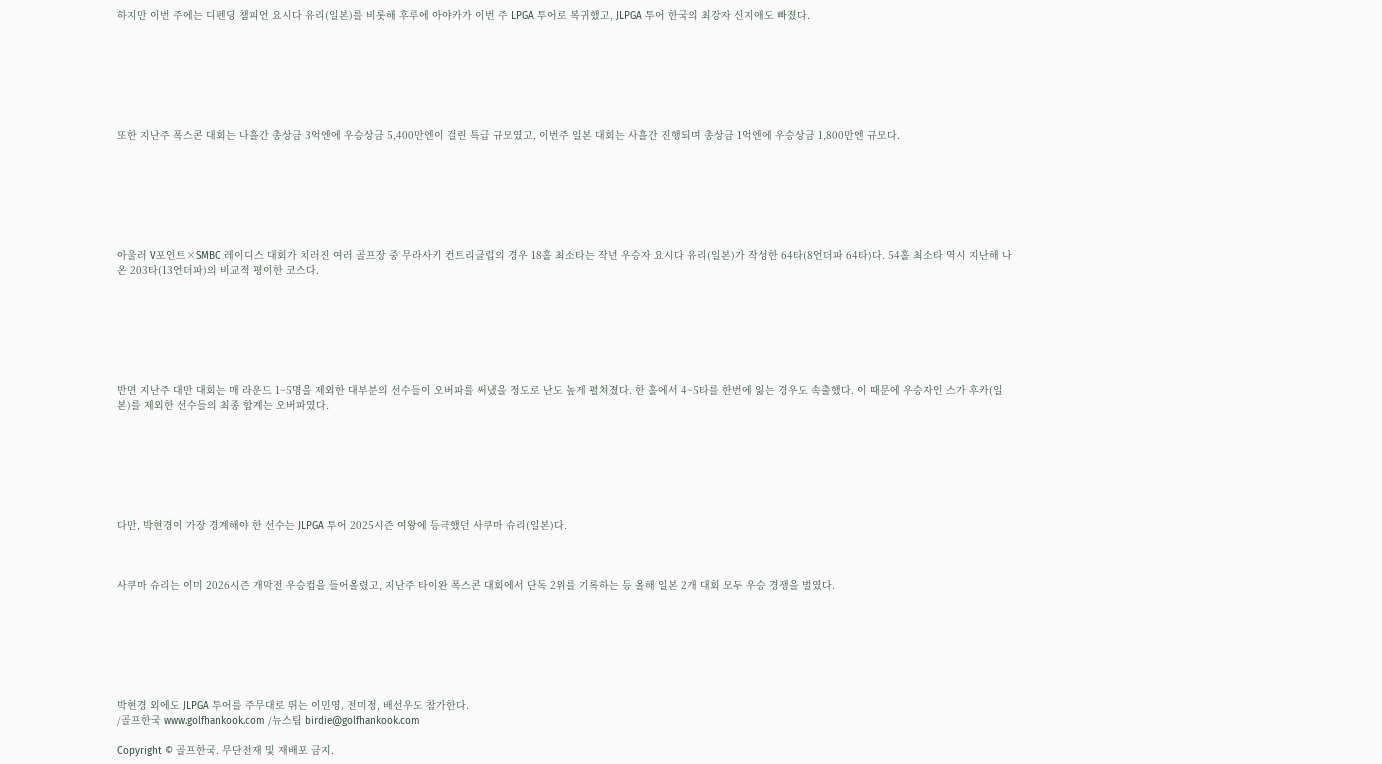하지만 이번 주에는 디펜딩 챔피언 요시다 유리(일본)를 비롯해 후루에 아야카가 이번 주 LPGA 투어로 복귀했고, JLPGA 투어 한국의 최강자 신지애도 빠졌다.







또한 지난주 폭스콘 대회는 나흘간 총상금 3억엔에 우승상금 5,400만엔이 걸린 특급 규모였고, 이번주 일본 대회는 사흘간 진행되며 총상금 1억엔에 우승상금 1,800만엔 규모다.







아울러 V포인트×SMBC 레이디스 대회가 치러진 여러 골프장 중 무라사키 컨트리클럽의 경우 18홀 최소타는 작년 우승자 요시다 유리(일본)가 작성한 64타(8언더파 64타)다. 54홀 최소타 역시 지난해 나온 203타(13언더파)의 비교적 평이한 코스다.







반면 지난주 대만 대회는 매 라운드 1~5명을 제외한 대부분의 선수들이 오버파를 써냈을 정도로 난도 높게 펼쳐졌다. 한 홀에서 4~5타를 한번에 잃는 경우도 속출했다. 이 때문에 우승자인 스가 후카(일본)를 제외한 선수들의 최종 합계는 오버파였다.







다만, 박현경이 가장 경계해야 한 선수는 JLPGA 투어 2025시즌 여왕에 등극했던 사쿠마 슈리(일본)다.



사쿠마 슈리는 이미 2026시즌 개막전 우승컵을 들어올렸고, 지난주 타이완 폭스콘 대회에서 단독 2위를 기록하는 등 올해 일본 2개 대회 모두 우승 경쟁을 벌였다.







박현경 외에도 JLPGA 투어를 주무대로 뛰는 이민영, 전미정, 배선우도 참가한다.
/골프한국 www.golfhankook.com /뉴스팀 birdie@golfhankook.com

Copyright © 골프한국. 무단전재 및 재배포 금지.